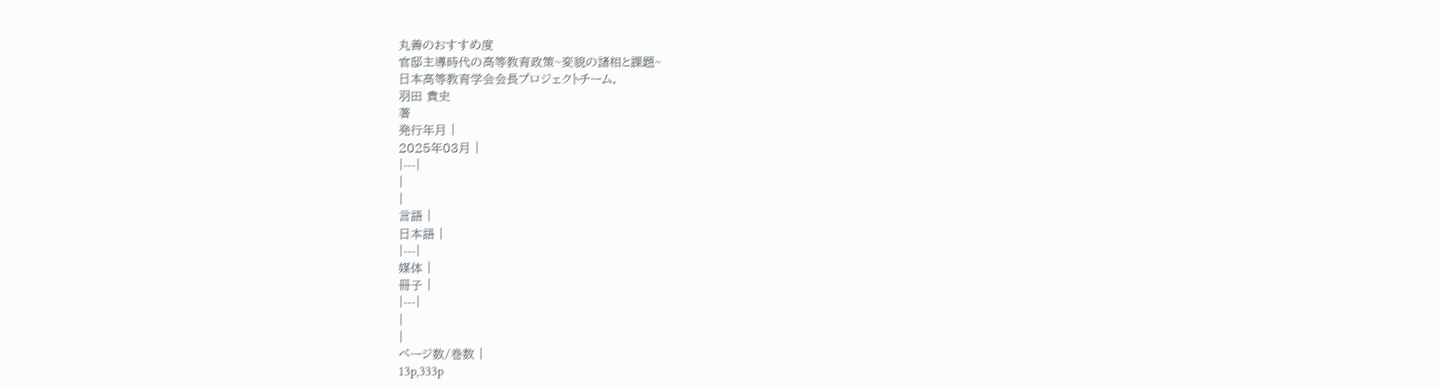丸善のおすすめ度
官邸主導時代の高等教育政策~変貌の諸相と課題~
日本高等教育学会会長プロジェクトチーム,
羽田 貴史
著
発行年月 |
2025年03月 |
|---|
|
|
言語 |
日本語 |
|---|
媒体 |
冊子 |
|---|
|
|
ページ数/巻数 |
13p,333p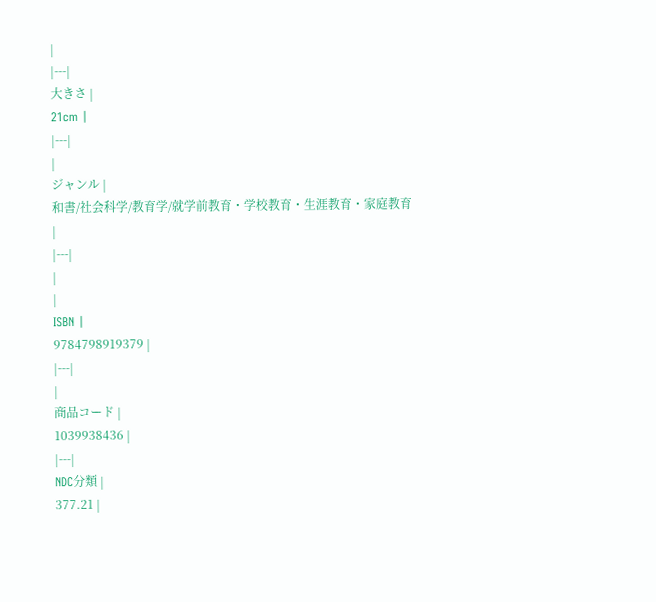|
|---|
大きさ |
21cm |
|---|
|
ジャンル |
和書/社会科学/教育学/就学前教育・学校教育・生涯教育・家庭教育 |
|---|
|
|
ISBN |
9784798919379 |
|---|
|
商品コード |
1039938436 |
|---|
NDC分類 |
377.21 |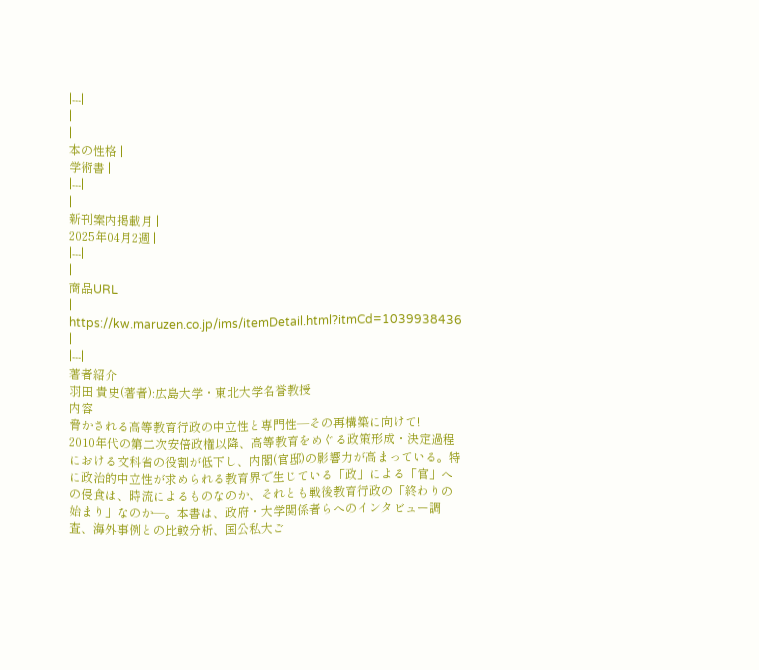|---|
|
|
本の性格 |
学術書 |
|---|
|
新刊案内掲載月 |
2025年04月2週 |
|---|
|
商品URL
| https://kw.maruzen.co.jp/ims/itemDetail.html?itmCd=1039938436 |
|---|
著者紹介
羽田 貴史(著者):広島大学・東北大学名誉教授
内容
脅かされる高等教育行政の中立性と専門性―その再構築に向けて!
2010年代の第二次安倍政権以降、高等教育をめぐる政策形成・決定過程における文科省の役割が低下し、内閣(官邸)の影響力が高まっている。特に政治的中立性が求められる教育界で生じている「政」による「官」への侵食は、時流によるものなのか、それとも戦後教育行政の「終わりの始まり」なのか―。本書は、政府・大学関係者らへのインタビュー調査、海外事例との比較分析、国公私大ご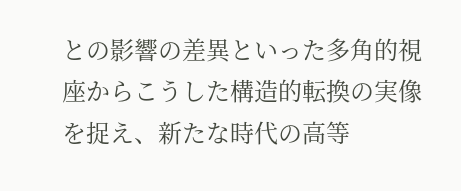との影響の差異といった多角的視座からこうした構造的転換の実像を捉え、新たな時代の高等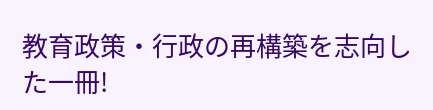教育政策・行政の再構築を志向した一冊!